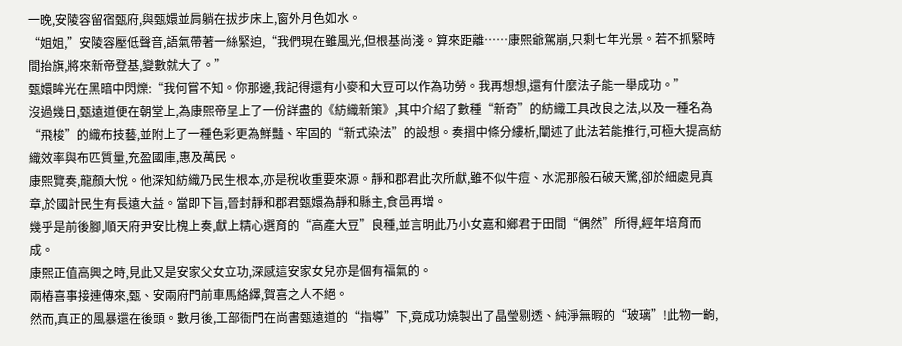一晚,安陵容留宿甄府,與甄嬛並肩躺在拔步床上,窗外月色如水。
“姐姐,”安陵容壓低聲音,語氣帶著一絲緊迫,“我們現在雖風光,但根基尚淺。算來距離……康熙爺駕崩,只剩七年光景。若不抓緊時間抬旗,將來新帝登基,變數就大了。”
甄嬛眸光在黑暗中閃爍:“我何嘗不知。你那邊,我記得還有小麥和大豆可以作為功勞。我再想想,還有什麼法子能一舉成功。”
沒過幾日,甄遠道便在朝堂上,為康熙帝呈上了一份詳盡的《紡織新策》,其中介紹了數種“新奇”的紡織工具改良之法,以及一種名為“飛梭”的織布技藝,並附上了一種色彩更為鮮豔、牢固的“新式染法”的設想。奏摺中條分縷析,闡述了此法若能推行,可極大提高紡織效率與布匹質量,充盈國庫,惠及萬民。
康熙覽奏,龍顏大悅。他深知紡織乃民生根本,亦是稅收重要來源。靜和郡君此次所獻,雖不似牛痘、水泥那般石破天驚,卻於細處見真章,於國計民生有長遠大益。當即下旨,晉封靜和郡君甄嬛為靜和縣主,食邑再增。
幾乎是前後腳,順天府尹安比槐上奏,獻上精心選育的“高產大豆”良種,並言明此乃小女嘉和鄉君于田間“偶然”所得,經年培育而成。
康熙正值高興之時,見此又是安家父女立功,深感這安家女兒亦是個有福氣的。
兩樁喜事接連傳來,甄、安兩府門前車馬絡繹,賀喜之人不絕。
然而,真正的風暴還在後頭。數月後,工部衙門在尚書甄遠道的“指導”下,竟成功燒製出了晶瑩剔透、純淨無暇的“玻璃”!此物一齣,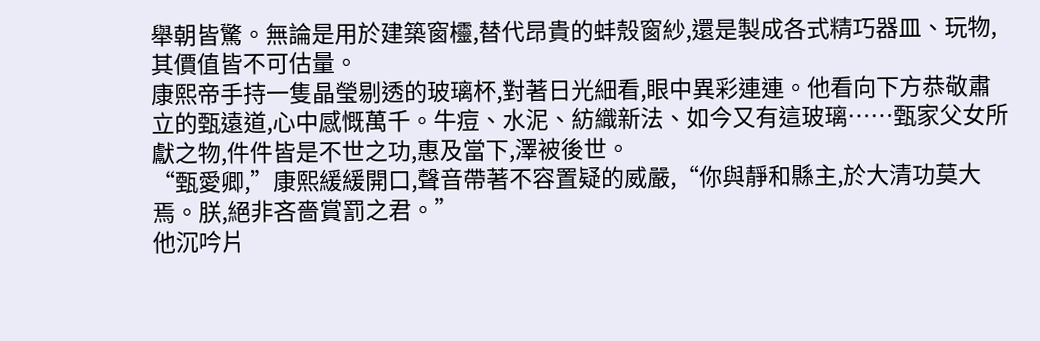舉朝皆驚。無論是用於建築窗欞,替代昂貴的蚌殼窗紗,還是製成各式精巧器皿、玩物,其價值皆不可估量。
康熙帝手持一隻晶瑩剔透的玻璃杯,對著日光細看,眼中異彩連連。他看向下方恭敬肅立的甄遠道,心中感慨萬千。牛痘、水泥、紡織新法、如今又有這玻璃……甄家父女所獻之物,件件皆是不世之功,惠及當下,澤被後世。
“甄愛卿,”康熙緩緩開口,聲音帶著不容置疑的威嚴,“你與靜和縣主,於大清功莫大焉。朕,絕非吝嗇賞罰之君。”
他沉吟片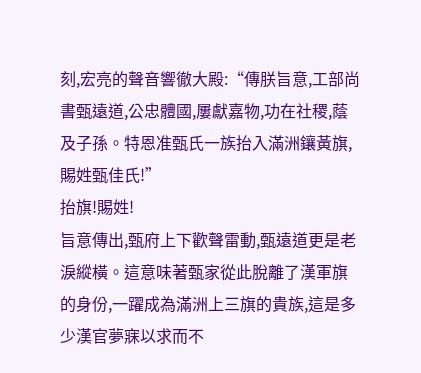刻,宏亮的聲音響徹大殿:“傳朕旨意,工部尚書甄遠道,公忠體國,屢獻嘉物,功在社稷,蔭及子孫。特恩准甄氏一族抬入滿洲鑲黃旗,賜姓甄佳氏!”
抬旗!賜姓!
旨意傳出,甄府上下歡聲雷動,甄遠道更是老淚縱橫。這意味著甄家從此脫離了漢軍旗的身份,一躍成為滿洲上三旗的貴族,這是多少漢官夢寐以求而不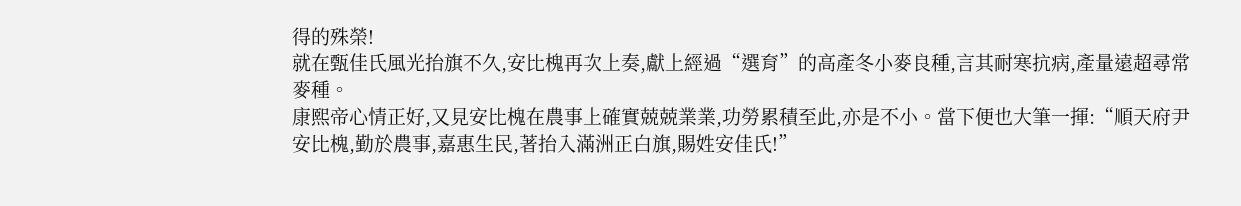得的殊榮!
就在甄佳氏風光抬旗不久,安比槐再次上奏,獻上經過“選育”的高產冬小麥良種,言其耐寒抗病,產量遠超尋常麥種。
康熙帝心情正好,又見安比槐在農事上確實兢兢業業,功勞累積至此,亦是不小。當下便也大筆一揮:“順天府尹安比槐,勤於農事,嘉惠生民,著抬入滿洲正白旗,賜姓安佳氏!”